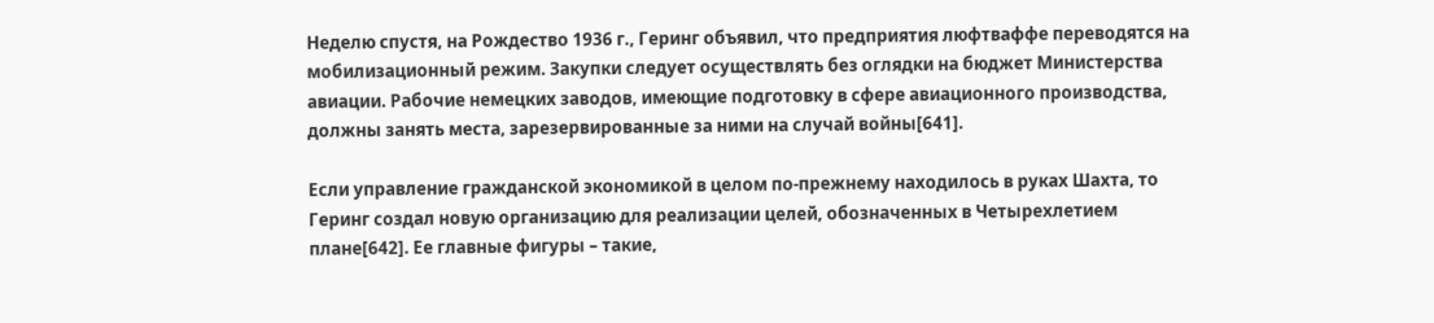Неделю спустя, на Рождество 1936 г., Геринг объявил, что предприятия люфтваффе переводятся на мобилизационный режим. Закупки следует осуществлять без оглядки на бюджет Министерства авиации. Рабочие немецких заводов, имеющие подготовку в сфере авиационного производства, должны занять места, зарезервированные за ними на случай войны[641].

Если управление гражданской экономикой в целом по-прежнему находилось в руках Шахта, то Геринг создал новую организацию для реализации целей, обозначенных в Четырехлетием плане[642]. Ее главные фигуры – такие,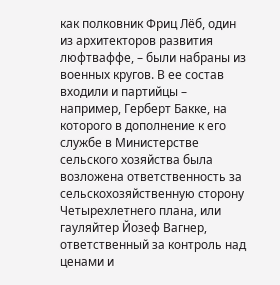как полковник Фриц Лёб, один из архитекторов развития люфтваффе, – были набраны из военных кругов. В ее состав входили и партийцы – например, Герберт Бакке, на которого в дополнение к его службе в Министерстве сельского хозяйства была возложена ответственность за сельскохозяйственную сторону Четырехлетнего плана, или гауляйтер Йозеф Вагнер, ответственный за контроль над ценами и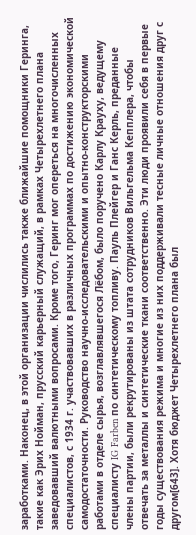заработками. Наконец, в этой организации числились также ближайшие помощники Геринга, такие как Эрих Нойман, прусский карьерный служащий, в рамках Четырехлетнего плана заведовавший валютными вопросами. Кроме того, Геринг мог опереться на многочисленных специалистов, с 1934 г. участвовавших в различных программах по достижению экономической самодостаточности. Руководство научно-исследовательскими и опытно-конструкторскими работами в отделе сырья, возглавлявшегося Лёбом, было поручено Карлу Крауху, ведущему специалисту IG Farben по синтетическому топливу. Пауль Плейгер и Ганс Керль, преданные члены партии, были рекрутированы из штата сотрудников Вильгельма Кепплера, чтобы отвечать за металлы и синтетические ткани соответственно. Эти люди проявили себя в первые годы существования режима и многие из них поддерживали тесные личные отношения друг с другом[643]. Хотя бюджет Четырехлетнего плана был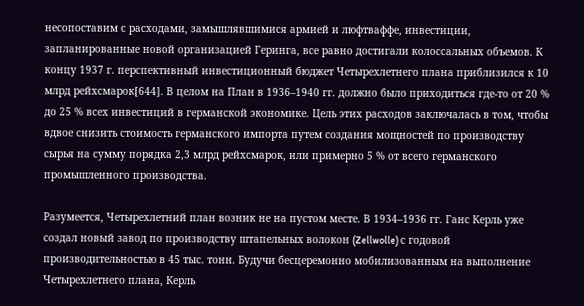несопоставим с расходами, замышлявшимися армией и люфтваффе, инвестиции, запланированные новой организацией Геринга, все равно достигали колоссальных объемов. К концу 1937 г. перспективный инвестиционный бюджет Четырехлетнего плана приблизился к 10 млрд рейхсмарок[644]. В целом на План в 1936–1940 гг. должно было приходиться где-то от 20 % до 25 % всех инвестиций в германской экономике. Цель этих расходов заключалась в том, чтобы вдвое снизить стоимость германского импорта путем создания мощностей по производству сырья на сумму порядка 2,3 млрд рейхсмарок, или примерно 5 % от всего германского промышленного производства.

Разумеется, Четырехлетний план возник не на пустом месте. В 1934–1936 гг. Ганс Керль уже создал новый завод по производству штапельных волокон (Zellwolle) с годовой производительностью в 45 тыс. тонн. Будучи бесцеремонно мобилизованным на выполнение Четырехлетнего плана, Керль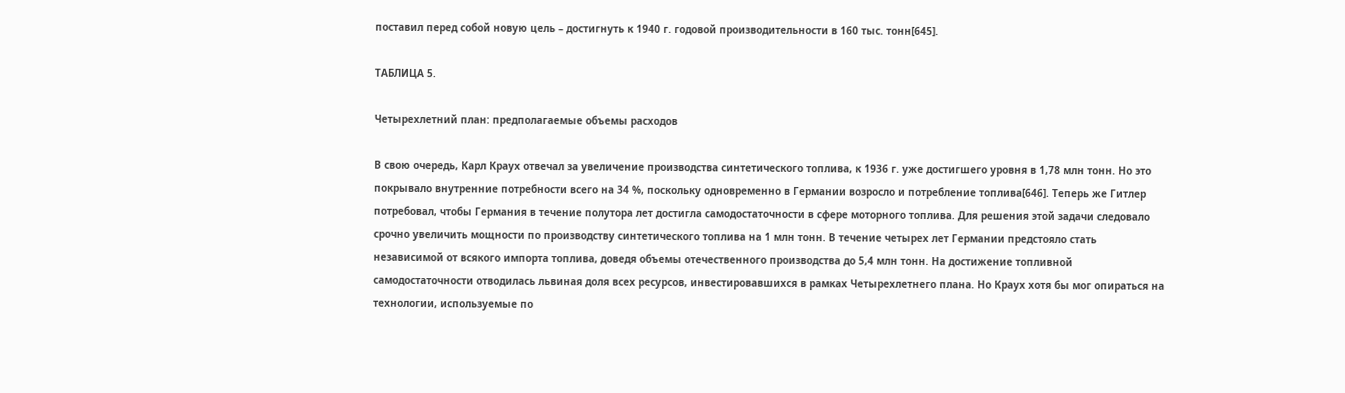поставил перед собой новую цель – достигнуть к 1940 г. годовой производительности в 160 тыс. тонн[645].

ТАБЛИЦА 5.

Четырехлетний план: предполагаемые объемы расходов

В свою очередь, Карл Краух отвечал за увеличение производства синтетического топлива, к 1936 г. уже достигшего уровня в 1,78 млн тонн. Но это покрывало внутренние потребности всего на 34 %, поскольку одновременно в Германии возросло и потребление топлива[646]. Теперь же Гитлер потребовал, чтобы Германия в течение полутора лет достигла самодостаточности в сфере моторного топлива. Для решения этой задачи следовало срочно увеличить мощности по производству синтетического топлива на 1 млн тонн. В течение четырех лет Германии предстояло стать независимой от всякого импорта топлива, доведя объемы отечественного производства до 5,4 млн тонн. На достижение топливной самодостаточности отводилась львиная доля всех ресурсов, инвестировавшихся в рамках Четырехлетнего плана. Но Краух хотя бы мог опираться на технологии, используемые по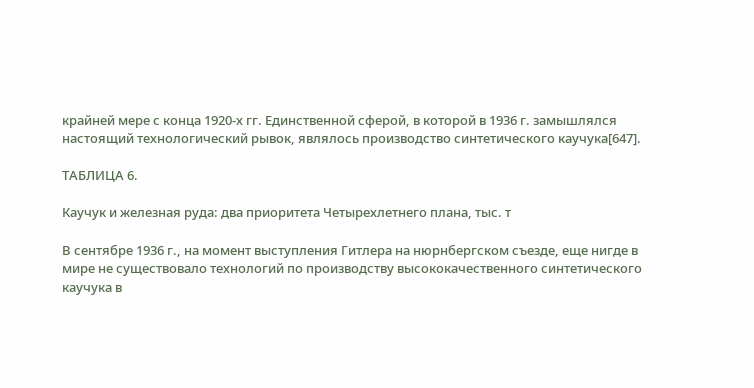крайней мере с конца 1920-х гг. Единственной сферой, в которой в 1936 г. замышлялся настоящий технологический рывок, являлось производство синтетического каучука[647].

ТАБЛИЦА 6.

Каучук и железная руда: два приоритета Четырехлетнего плана, тыс. т

В сентябре 1936 г., на момент выступления Гитлера на нюрнбергском съезде, еще нигде в мире не существовало технологий по производству высококачественного синтетического каучука в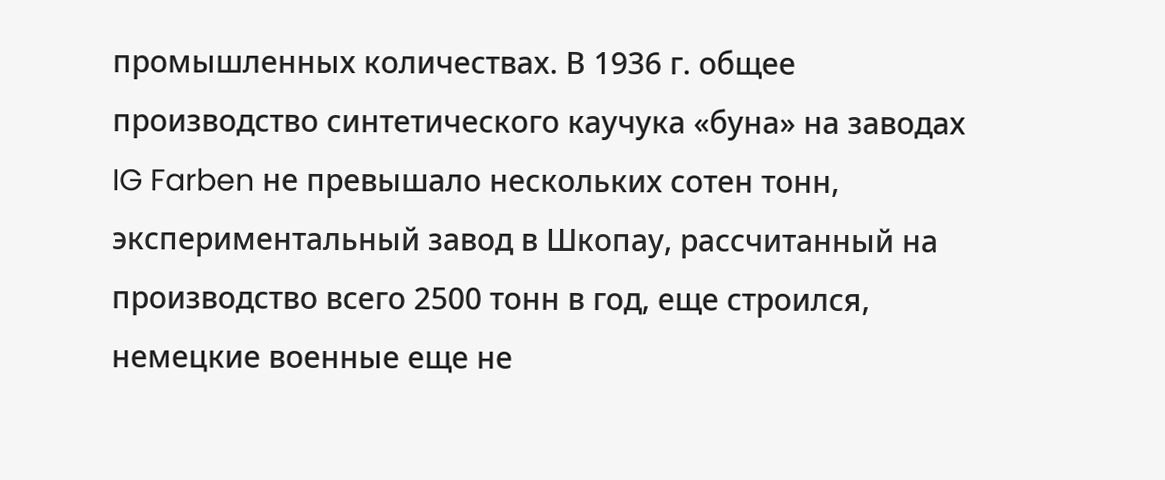промышленных количествах. В 1936 г. общее производство синтетического каучука «буна» на заводах IG Farben не превышало нескольких сотен тонн, экспериментальный завод в Шкопау, рассчитанный на производство всего 2500 тонн в год, еще строился, немецкие военные еще не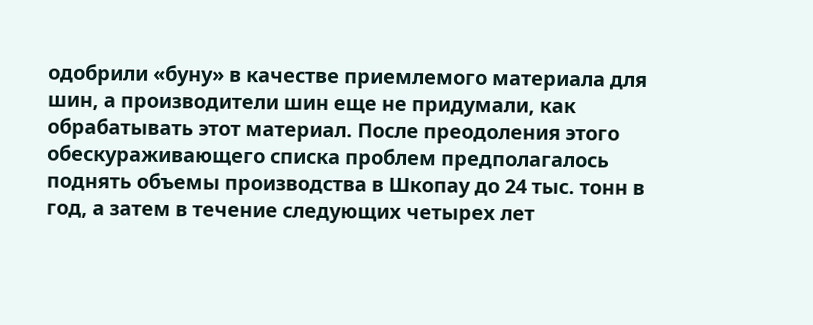одобрили «буну» в качестве приемлемого материала для шин, а производители шин еще не придумали, как обрабатывать этот материал. После преодоления этого обескураживающего списка проблем предполагалось поднять объемы производства в Шкопау до 24 тыс. тонн в год, а затем в течение следующих четырех лет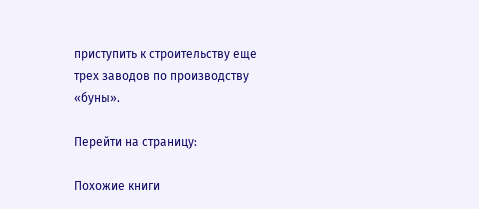приступить к строительству еще трех заводов по производству «буны».

Перейти на страницу:

Похожие книги